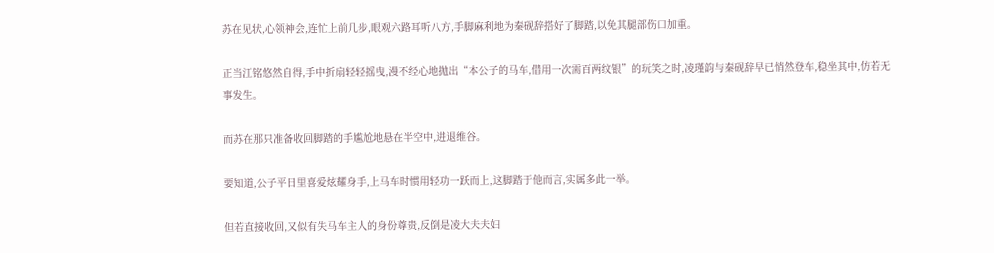苏在见状,心领神会,连忙上前几步,眼观六路耳听八方,手脚麻利地为秦砚辞搭好了脚踏,以免其腿部伤口加重。

正当江铭悠然自得,手中折扇轻轻摇曳,漫不经心地抛出“本公子的马车,借用一次需百两纹银”的玩笑之时,凌瑾韵与秦砚辞早已悄然登车,稳坐其中,仿若无事发生。

而苏在那只准备收回脚踏的手尴尬地悬在半空中,进退维谷。

要知道,公子平日里喜爱炫耀身手,上马车时惯用轻功一跃而上,这脚踏于他而言,实属多此一举。

但若直接收回,又似有失马车主人的身份尊贵,反倒是凌大夫夫妇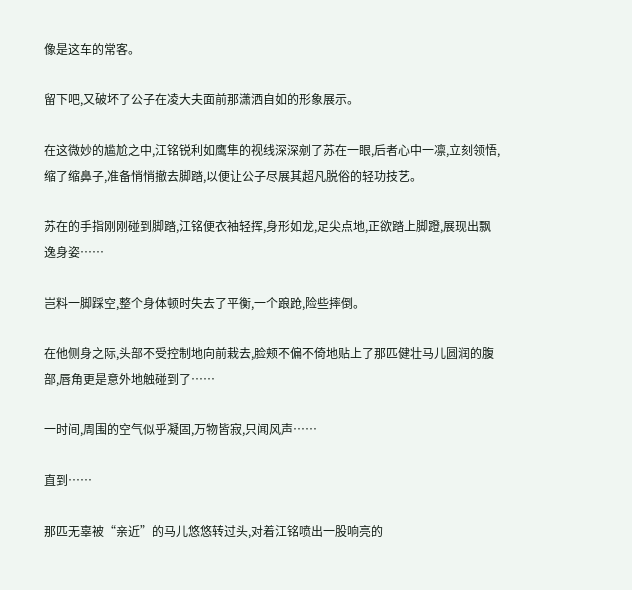像是这车的常客。

留下吧,又破坏了公子在凌大夫面前那潇洒自如的形象展示。

在这微妙的尴尬之中,江铭锐利如鹰隼的视线深深剜了苏在一眼,后者心中一凛,立刻领悟,缩了缩鼻子,准备悄悄撤去脚踏,以便让公子尽展其超凡脱俗的轻功技艺。

苏在的手指刚刚碰到脚踏,江铭便衣袖轻挥,身形如龙,足尖点地,正欲踏上脚蹬,展现出飘逸身姿……

岂料一脚踩空,整个身体顿时失去了平衡,一个踉跄,险些摔倒。

在他侧身之际,头部不受控制地向前栽去,脸颊不偏不倚地贴上了那匹健壮马儿圆润的腹部,唇角更是意外地触碰到了……

一时间,周围的空气似乎凝固,万物皆寂,只闻风声……

直到……

那匹无辜被“亲近”的马儿悠悠转过头,对着江铭喷出一股响亮的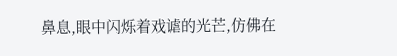鼻息,眼中闪烁着戏谑的光芒,仿佛在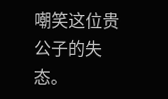嘲笑这位贵公子的失态。